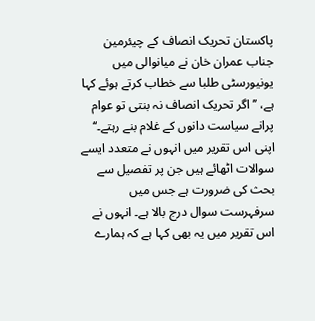پاکستان تحریک انصاف کے چیئرمین جناب عمران خان نے میانوالی میں یونیورسٹی طلبا سے خطاب کرتے ہوئے کہا ہے، ’’اگر تحریک انصاف نہ بنتی تو عوام پرانے سیاست دانوں کے غلام بنے رہتے۔‘‘ اپنی اس تقریر میں انہوں نے متعدد ایسے سوالات اٹھائے ہیں جن پر تفصیل سے بحث کی ضرورت ہے جس میں سرفہرست سوال درج بالا ہے۔ انہوں نے اس تقریر میں یہ بھی کہا ہے کہ ہمارے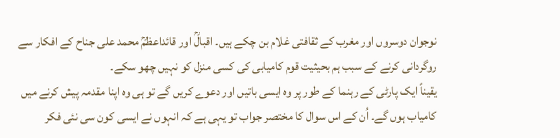نوجوان دوسروں اور مغرب کے ثقافتی غلام بن چکے ہیں۔ اقبالؒ اور قائداعظمؒ محمد علی جناح کے افکار سے روگردانی کرنے کے سبب ہم بحیثیت قوم کامیابی کی کسی منزل کو نہیں چھو سکے۔
یقیناً ایک پارٹی کے رہنما کے طور پر وہ ایسی باتیں اور دعوے کریں گے تو ہی وہ اپنا مقدمہ پیش کرنے میں کامیاب ہوں گے۔ اُن کے اس سوال کا مختصر جواب تو یہی ہے کہ انہوں نے ایسی کون سی نئی فکر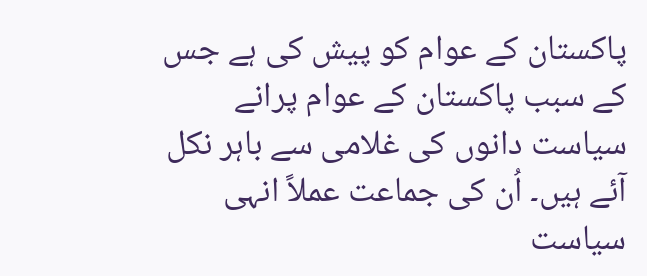پاکستان کے عوام کو پیش کی ہے جس کے سبب پاکستان کے عوام پرانے سیاست دانوں کی غلامی سے باہر نکل آئے ہیں۔ اُن کی جماعت عملاً انہی سیاست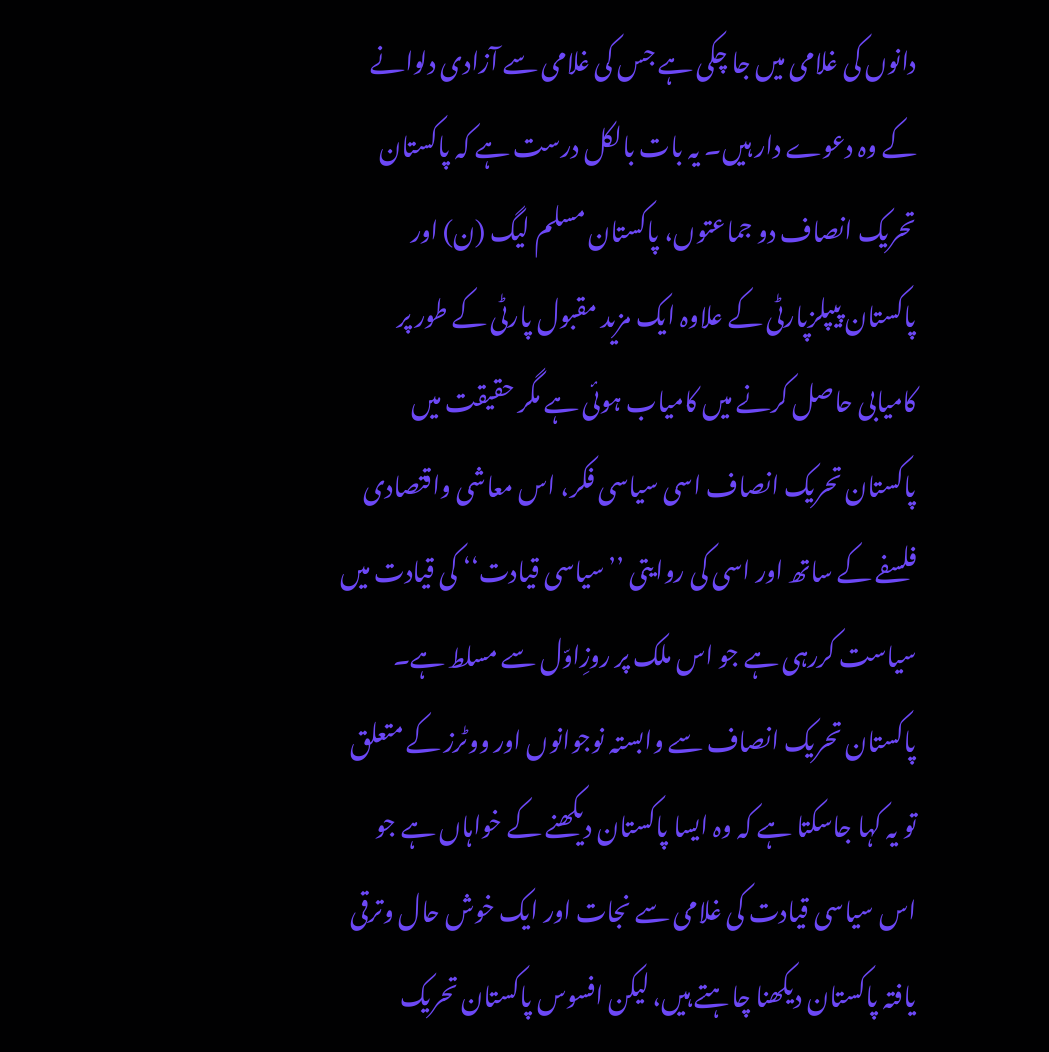دانوں کی غلامی میں جا چکی ہے جس کی غلامی سے آزادی دلوانے کے وہ دعوے دار ہیں۔ یہ بات بالکل درست ہے کہ پاکستان تحریک انصاف دو جماعتوں، پاکستان مسلم لیگ (ن) اور پاکستان پیپلزپارٹی کے علاوہ ایک مزید مقبول پارٹی کے طور پر کامیابی حاصل کرنے میں کامیاب ہوئی ہے مگر حقیقت میں پاکستان تحریک انصاف اسی سیاسی فکر، اس معاشی واقتصادی فلسفے کے ساتھ اور اسی کی روایتی ’’سیاسی قیادت‘‘ کی قیادت میں سیاست کررہی ہے جو اس ملک پر روزِاوّل سے مسلط ہے۔
پاکستان تحریک انصاف سے وابستہ نوجوانوں اور ووٹرز کے متعلق تو یہ کہا جاسکتا ہے کہ وہ ایسا پاکستان دیکھنے کے خواہاں ہے جو اس سیاسی قیادت کی غلامی سے نجات اور ایک خوش حال وترقی یافتہ پاکستان دیکھنا چاہتے ہیں، لیکن افسوس پاکستان تحریک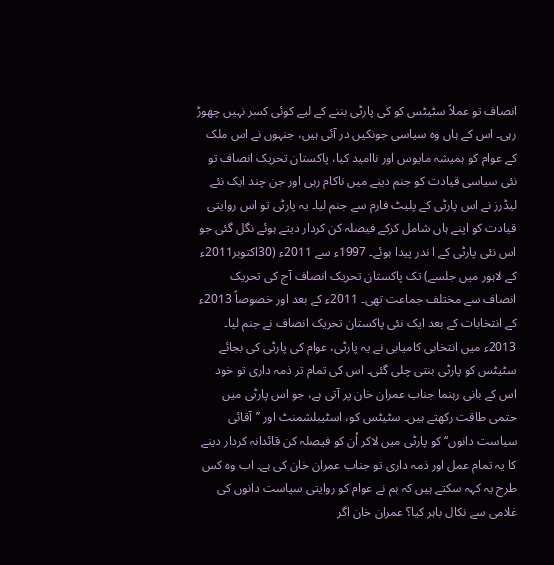انصاف تو عملاً سٹیٹس کو کی پارٹی بننے کے لیے کوئی کسر نہیں چھوڑ رہی۔ اس کے ہاں وہ سیاسی جونکیں در آئی ہیں، جنہوں نے اس ملک کے عوام کو ہمیشہ مایوس اور ناامید کیا، پاکستان تحریک انصاف تو نئی سیاسی قیادت کو جنم دینے میں ناکام رہی اور جن چند ایک نئے لیڈرز نے اس پارٹی کے پلیٹ فارم سے جنم لیا۔ یہ پارٹی تو اس روایتی قیادت کو اپنے ہاں شامل کرکے فیصلہ کن کردار دیتے ہوئے نگل گئی جو اس نئی پارٹی کے ا ندر پیدا ہوئے۔ 1997ء سے 2011ء (30اکتوبر2011ء کے لاہور میں جلسے) تک پاکستان تحریک انصاف آج کی تحریک انصاف سے مختلف جماعت تھی۔ 2011ء کے بعد اور خصوصاً 2013ء کے انتخابات کے بعد ایک نئی پاکستان تحریک انصاف نے جنم لیا۔ 2013ء میں انتخابی کامیابی نے یہ پارٹی، عوام کی پارٹی کی بجائے سٹیٹس کو پارٹی بنتی چلی گئی۔ اس کی تمام تر ذمہ داری تو خود اس کے بانی رہنما جناب عمران خان پر آتی ہے، جو اس پارٹی میں حتمی طاقت رکھتے ہیں۔ سٹیٹس کو، اسٹیبلشمنٹ اور ’’آقائی سیاست دانوں‘‘ کو پارٹی میں لاکر اُن کو فیصلہ کن قائدانہ کردار دینے کا یہ تمام عمل اور ذمہ داری تو جناب عمران خان کی ہے۔ اب وہ کس طرح یہ کہہ سکتے ہیں کہ ہم نے عوام کو روایتی سیاست دانوں کی غلامی سے نکال باہر کیا؟ عمران خان اگر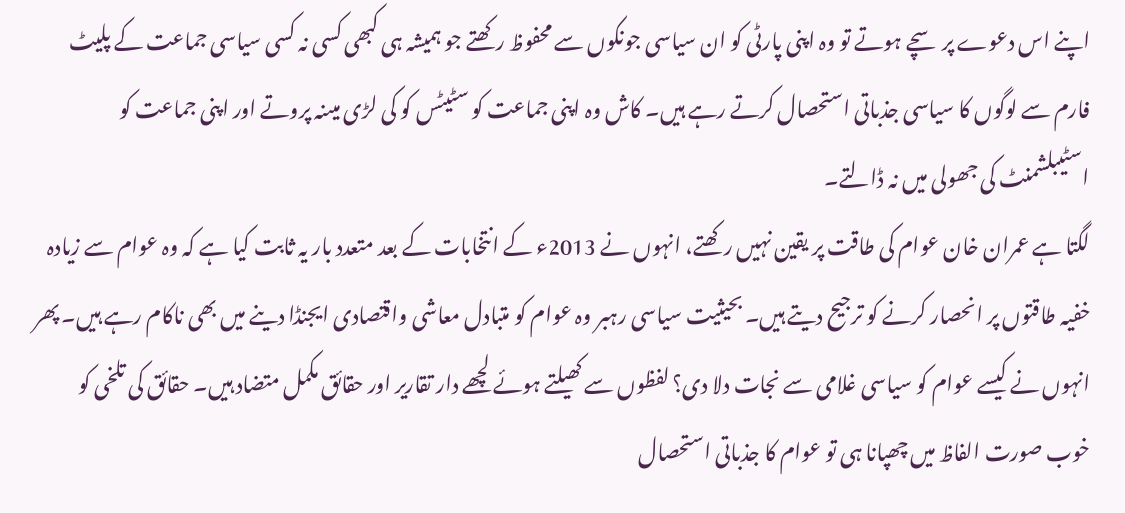اپنے اس دعوے پر سچے ہوتے تو وہ اپنی پارٹی کو ان سیاسی جونکوں سے محفوظ رکھتے جو ہمیشہ ہی کبھی کسی نہ کسی سیاسی جماعت کے پلیٹ فارم سے لوگوں کا سیاسی جذباتی استحصال کرتے رہے ہیں۔ کاش وہ اپنی جماعت کو سٹیٹس کو کی لڑی میںنہ پروتے اور اپنی جماعت کو اسٹیبلشمنٹ کی جھولی میں نہ ڈالتے۔
لگتا ہے عمران خان عوام کی طاقت پر یقین نہیں رکھتے، انہوں نے 2013ء کے انتخابات کے بعد متعدد بار یہ ثابت کیا ہے کہ وہ عوام سے زیادہ خفیہ طاقتوں پر انحصار کرنے کو ترجیح دیتے ہیں۔ بحیثیت سیاسی رہبر وہ عوام کو متبادل معاشی واقتصادی ایجنڈا دینے میں بھی ناکام رہے ہیں۔ پھر انہوں نے کیسے عوام کو سیاسی غلامی سے نجات دلا دی؟ لفظوں سے کھیلتے ہوئے لچھے دار تقاریر اور حقائق مکمل متضاد ہیں۔ حقائق کی تلخی کو خوب صورت الفاظ میں چھپانا ہی تو عوام کا جذباتی استحصال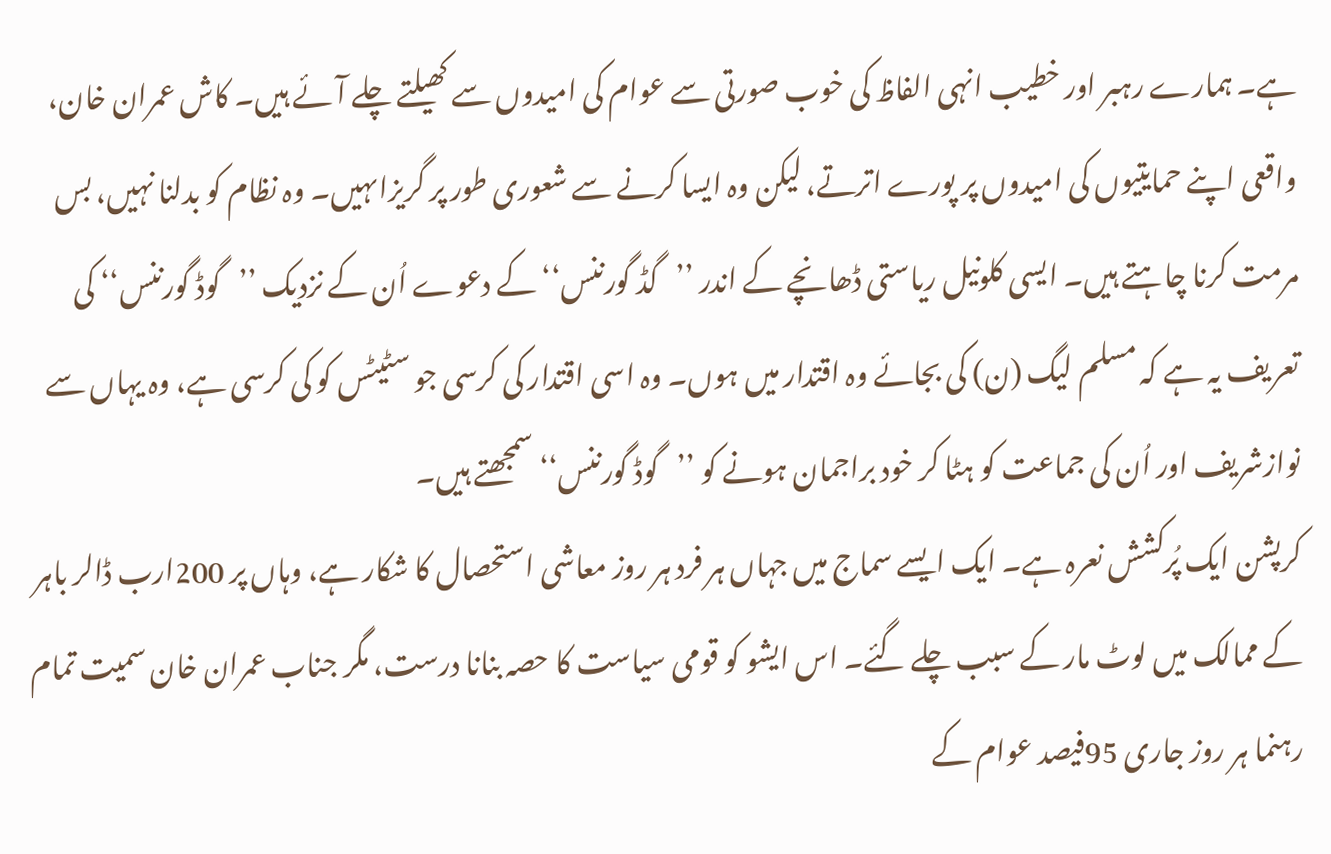ہے۔ ہمارے رہبر اور خطیب انہی الفاظ کی خوب صورتی سے عوام کی امیدوں سے کھیلتے چلے آئے ہیں۔ کاش عمران خان، واقعی اپنے حمایتیوں کی امیدوں پر پورے اترتے، لیکن وہ ایسا کرنے سے شعوری طور پر گریزاںہیں۔ وہ نظام کو بدلنا نہیں، بس مرمت کرنا چاہتے ہیں۔ ایسی کلونیل ریاستی ڈھانچے کے اندر ’’گڈ گورننس‘‘ کے دعوے اُن کے نزدیک ’’گوڈ گورننس‘‘ کی تعریف یہ ہے کہ مسلم لیگ (ن) کی بجائے وہ اقتدار میں ہوں۔ وہ اسی اقتدار کی کرسی جو سٹیٹس کو کی کرسی ہے، وہ یہاں سے نوازشریف اور اُن کی جماعت کو ہٹا کر خود براجمان ہونے کو ’’گوڈ گورننس‘‘ سمجھتے ہیں۔
کرپشن ایک پُرکشش نعرہ ہے۔ ایک ایسے سماج میں جہاں ہر فرد ہر روز معاشی استحصال کا شکار ہے، وہاں پر 200ارب ڈالر باہر کے ممالک میں لوٹ مار کے سبب چلے گئے۔ اس ایشو کو قومی سیاست کا حصہ بنانا درست، مگر جناب عمران خان سمیت تمام رہنما ہر روز جاری 95فیصد عوام کے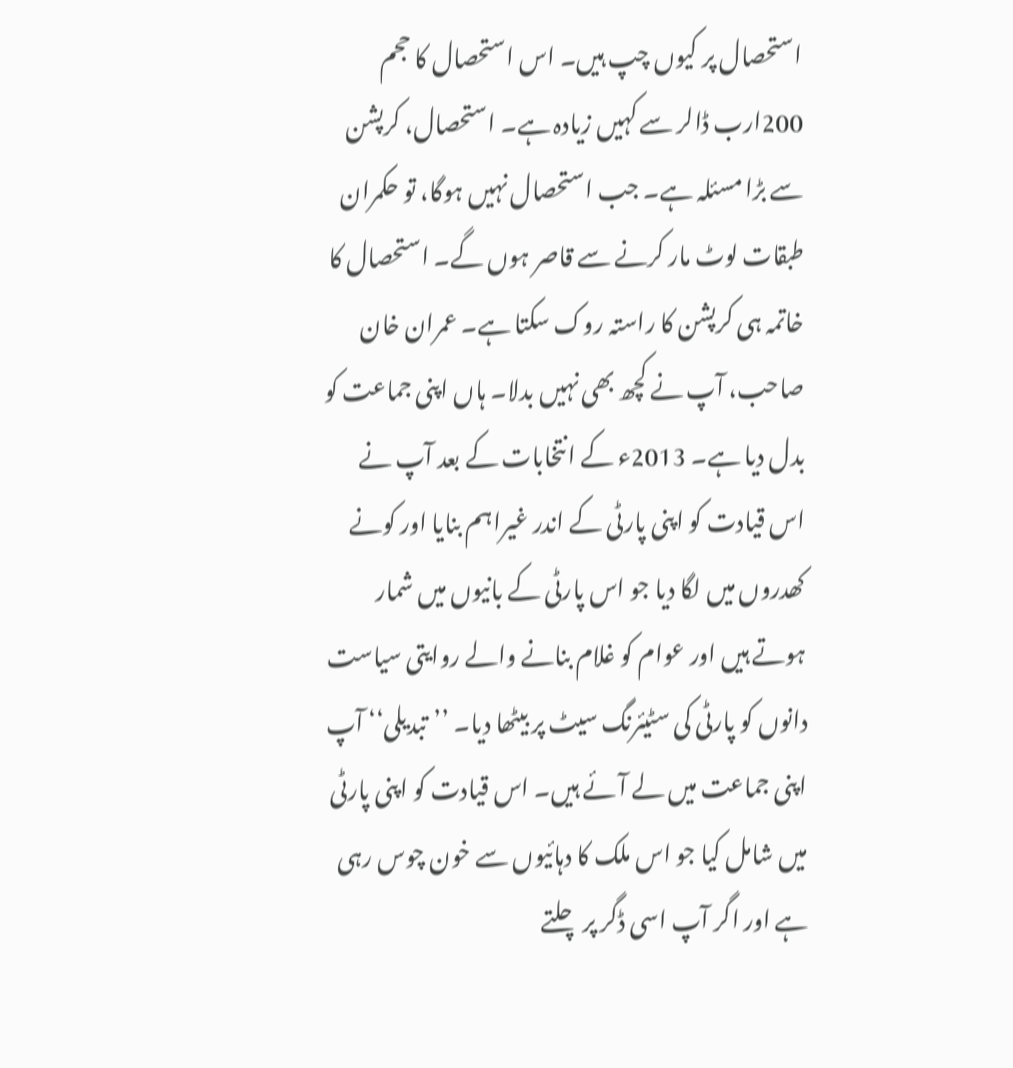استحصال پر کیوں چپ ہیں۔ اس استحصال کا حجم 200ارب ڈالر سے کہیں زیادہ ہے۔ استحصال، کرپشن سے بڑا مسئلہ ہے۔ جب استحصال نہیں ہوگا، تو حکمران طبقات لوٹ مار کرنے سے قاصر ہوں گے۔ استحصال کا خاتمہ ہی کرپشن کا راستہ روک سکتا ہے۔ عمران خان صاحب، آپ نے کچھ بھی نہیں بدلا۔ ہاں اپنی جماعت کو بدل دیا ہے۔ 2013ء کے انتخابات کے بعد آپ نے اس قیادت کو اپنی پارٹی کے اندر غیراہم بنایا اور کونے کھدروں میں لگا دیا جو اس پارٹی کے بانیوں میں شمار ہوتے ہیں اور عوام کو غلام بنانے والے روایتی سیاست دانوں کو پارٹی کی سٹیئرنگ سیٹ پر بیٹھا دیا۔ ’’تبدیلی‘‘ آپ اپنی جماعت میں لے آئے ہیں۔ اس قیادت کو اپنی پارٹی میں شامل کیا جو اس ملک کا دہائیوں سے خون چوس رہی ہے اور اگر آپ اسی ڈگر پر چلتے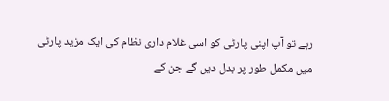رہے تو آپ اپنی پارٹی کو اسی غلام داری نظام کی ایک مزید پارٹی میں مکمل طور پر بدل دیں گے جن کے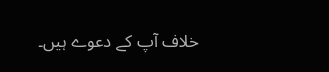خلاف آپ کے دعوے ہیں۔